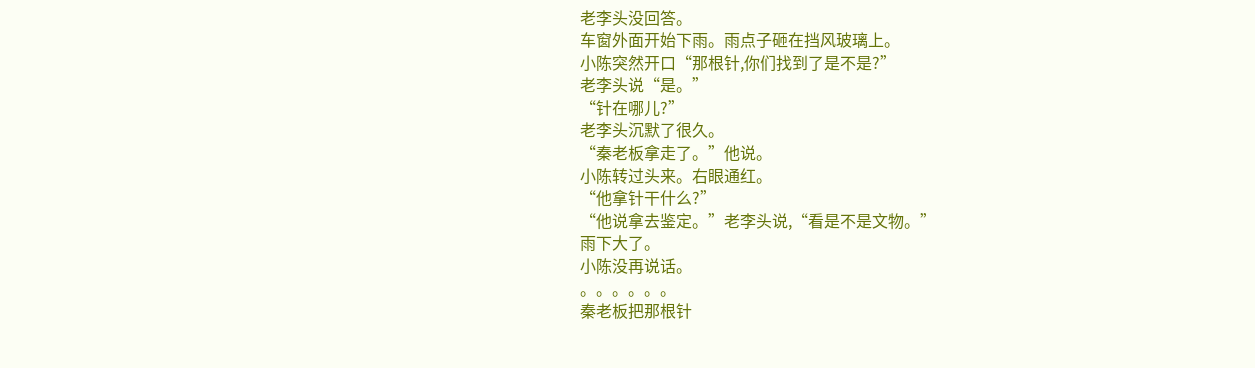老李头没回答。
车窗外面开始下雨。雨点子砸在挡风玻璃上。
小陈突然开口“那根针,你们找到了是不是?”
老李头说“是。”
“针在哪儿?”
老李头沉默了很久。
“秦老板拿走了。”他说。
小陈转过头来。右眼通红。
“他拿针干什么?”
“他说拿去鉴定。”老李头说,“看是不是文物。”
雨下大了。
小陈没再说话。
。。。。。。
秦老板把那根针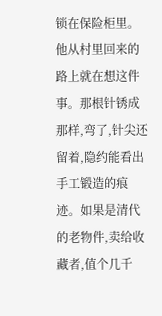锁在保险柜里。
他从村里回来的路上就在想这件事。那根针锈成那样,弯了,针尖还留着,隐约能看出手工锻造的痕迹。如果是清代的老物件,卖给收藏者,值个几千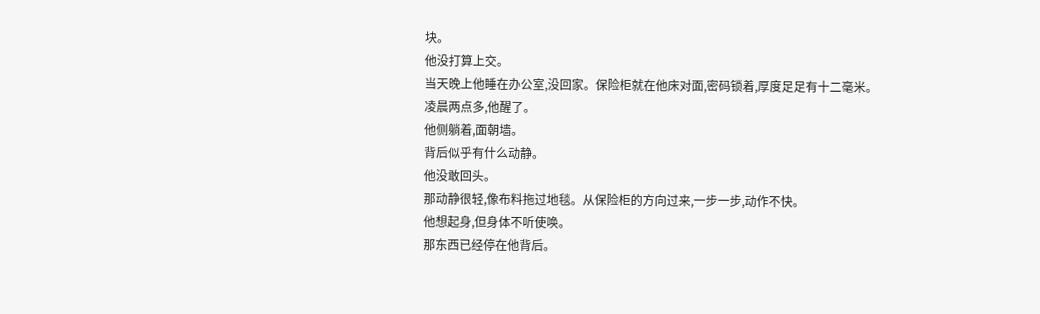块。
他没打算上交。
当天晚上他睡在办公室,没回家。保险柜就在他床对面,密码锁着,厚度足足有十二毫米。
凌晨两点多,他醒了。
他侧躺着,面朝墙。
背后似乎有什么动静。
他没敢回头。
那动静很轻,像布料拖过地毯。从保险柜的方向过来,一步一步,动作不快。
他想起身,但身体不听使唤。
那东西已经停在他背后。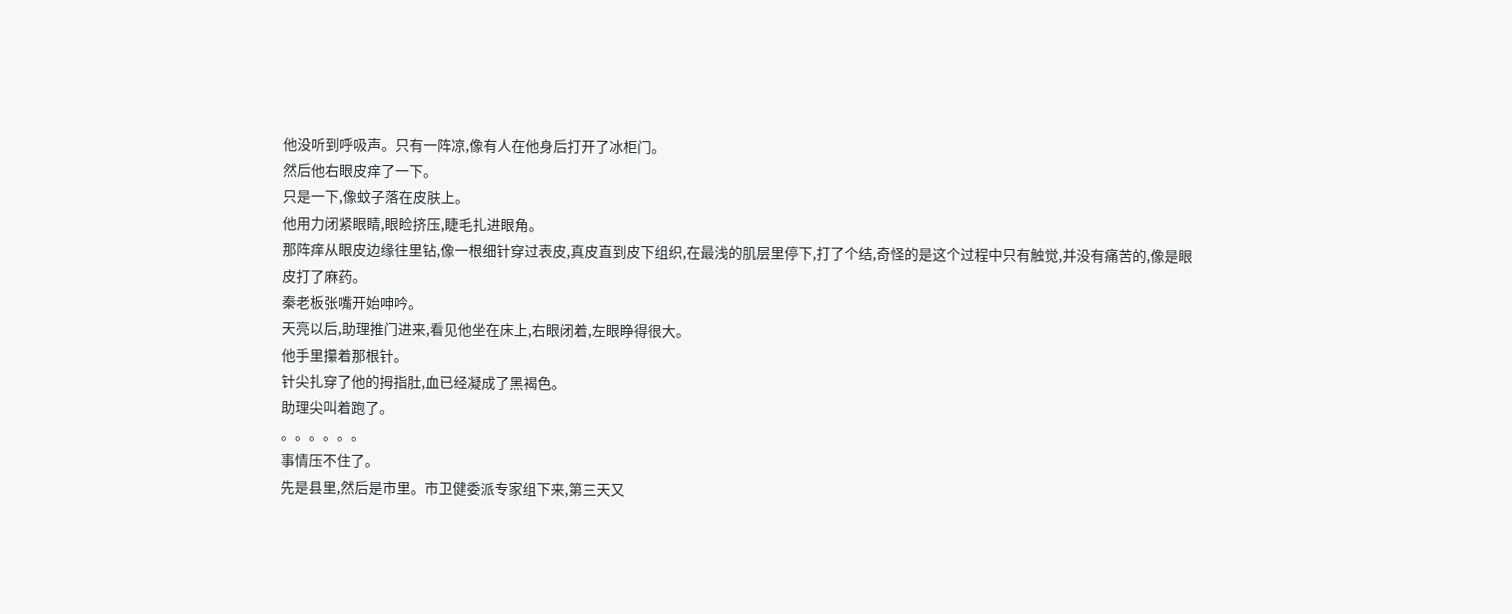他没听到呼吸声。只有一阵凉,像有人在他身后打开了冰柜门。
然后他右眼皮痒了一下。
只是一下,像蚊子落在皮肤上。
他用力闭紧眼睛,眼睑挤压,睫毛扎进眼角。
那阵痒从眼皮边缘往里钻,像一根细针穿过表皮,真皮直到皮下组织,在最浅的肌层里停下,打了个结,奇怪的是这个过程中只有触觉,并没有痛苦的,像是眼皮打了麻药。
秦老板张嘴开始呻吟。
天亮以后,助理推门进来,看见他坐在床上,右眼闭着,左眼睁得很大。
他手里攥着那根针。
针尖扎穿了他的拇指肚,血已经凝成了黑褐色。
助理尖叫着跑了。
。。。。。。
事情压不住了。
先是县里,然后是市里。市卫健委派专家组下来,第三天又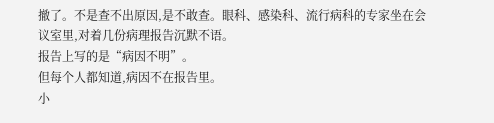撤了。不是查不出原因,是不敢查。眼科、感染科、流行病科的专家坐在会议室里,对着几份病理报告沉默不语。
报告上写的是“病因不明”。
但每个人都知道,病因不在报告里。
小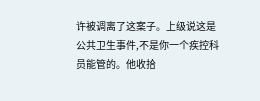许被调离了这案子。上级说这是公共卫生事件,不是你一个疾控科员能管的。他收拾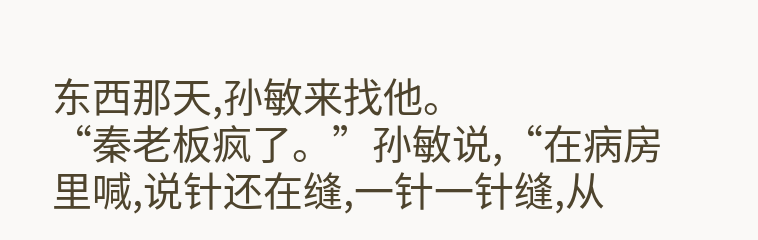东西那天,孙敏来找他。
“秦老板疯了。”孙敏说,“在病房里喊,说针还在缝,一针一针缝,从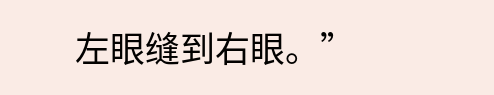左眼缝到右眼。”